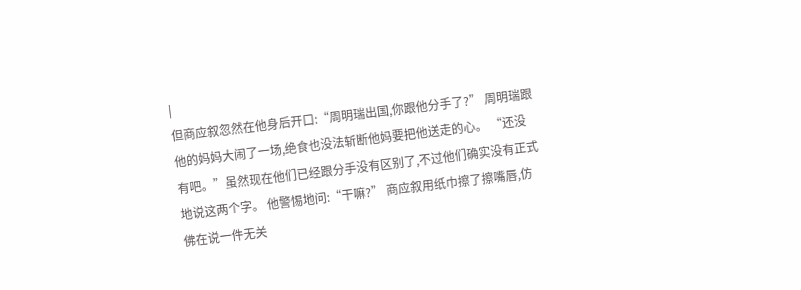|
但商应叙忽然在他身后开口:“周明瑞出国,你跟他分手了?” 周明瑞跟他的妈妈大闹了一场,绝食也没法斩断他妈要把他送走的心。 “还没有吧。”虽然现在他们已经跟分手没有区别了,不过他们确实没有正式地说这两个字。 他警惕地问:“干嘛?” 商应叙用纸巾擦了擦嘴唇,仿佛在说一件无关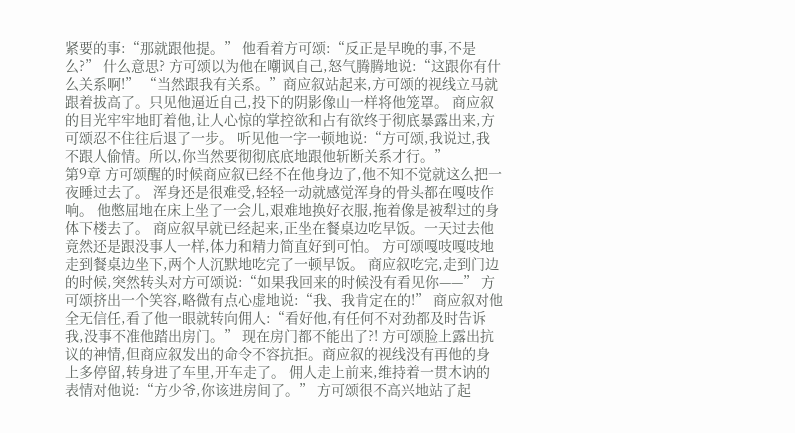紧要的事:“那就跟他提。” 他看着方可颂:“反正是早晚的事,不是么?” 什么意思? 方可颂以为他在嘲讽自己,怒气腾腾地说:“这跟你有什么关系啊!” “当然跟我有关系。”商应叙站起来,方可颂的视线立马就跟着拔高了。只见他逼近自己,投下的阴影像山一样将他笼罩。 商应叙的目光牢牢地盯着他,让人心惊的掌控欲和占有欲终于彻底暴露出来,方可颂忍不住往后退了一步。 听见他一字一顿地说:“方可颂,我说过,我不跟人偷情。所以,你当然要彻彻底底地跟他斩断关系才行。”
第9章 方可颂醒的时候商应叙已经不在他身边了,他不知不觉就这么把一夜睡过去了。 浑身还是很难受,轻轻一动就感觉浑身的骨头都在嘎吱作响。 他憋屈地在床上坐了一会儿,艰难地换好衣服,拖着像是被犁过的身体下楼去了。 商应叙早就已经起来,正坐在餐桌边吃早饭。一天过去他竟然还是跟没事人一样,体力和精力简直好到可怕。 方可颂嘎吱嘎吱地走到餐桌边坐下,两个人沉默地吃完了一顿早饭。 商应叙吃完,走到门边的时候,突然转头对方可颂说:“如果我回来的时候没有看见你——” 方可颂挤出一个笑容,略微有点心虚地说:“我、我肯定在的!” 商应叙对他全无信任,看了他一眼就转向佣人:“看好他,有任何不对劲都及时告诉我,没事不准他踏出房门。” 现在房门都不能出了?! 方可颂脸上露出抗议的神情,但商应叙发出的命令不容抗拒。商应叙的视线没有再他的身上多停留,转身进了车里,开车走了。 佣人走上前来,维持着一贯木讷的表情对他说:“方少爷,你该进房间了。” 方可颂很不高兴地站了起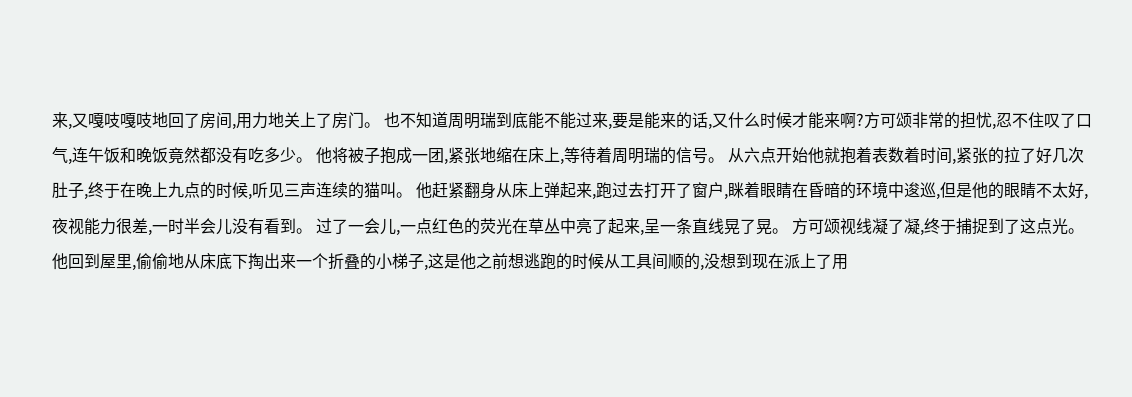来,又嘎吱嘎吱地回了房间,用力地关上了房门。 也不知道周明瑞到底能不能过来,要是能来的话,又什么时候才能来啊?方可颂非常的担忧,忍不住叹了口气,连午饭和晚饭竟然都没有吃多少。 他将被子抱成一团,紧张地缩在床上,等待着周明瑞的信号。 从六点开始他就抱着表数着时间,紧张的拉了好几次肚子,终于在晚上九点的时候,听见三声连续的猫叫。 他赶紧翻身从床上弹起来,跑过去打开了窗户,眯着眼睛在昏暗的环境中逡巡,但是他的眼睛不太好,夜视能力很差,一时半会儿没有看到。 过了一会儿,一点红色的荧光在草丛中亮了起来,呈一条直线晃了晃。 方可颂视线凝了凝,终于捕捉到了这点光。 他回到屋里,偷偷地从床底下掏出来一个折叠的小梯子,这是他之前想逃跑的时候从工具间顺的,没想到现在派上了用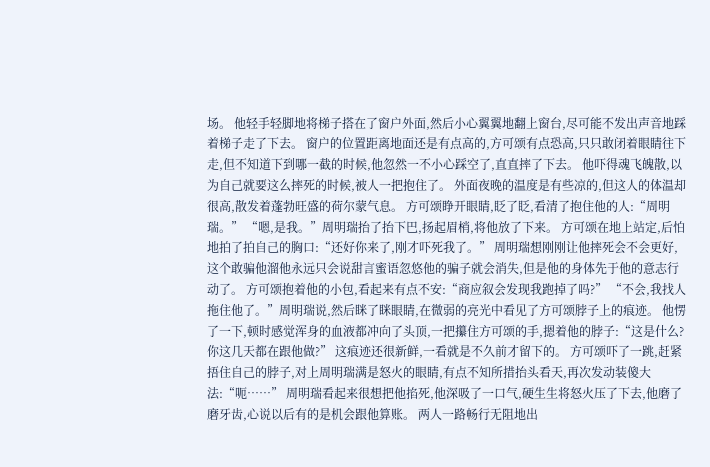场。 他轻手轻脚地将梯子搭在了窗户外面,然后小心翼翼地翻上窗台,尽可能不发出声音地踩着梯子走了下去。 窗户的位置距离地面还是有点高的,方可颂有点恐高,只只敢闭着眼睛往下走,但不知道下到哪一截的时候,他忽然一不小心踩空了,直直摔了下去。 他吓得魂飞魄散,以为自己就要这么摔死的时候,被人一把抱住了。 外面夜晚的温度是有些凉的,但这人的体温却很高,散发着蓬勃旺盛的荷尔蒙气息。 方可颂睁开眼睛,眨了眨,看清了抱住他的人:“周明瑞。” “嗯,是我。”周明瑞抬了抬下巴,扬起眉梢,将他放了下来。 方可颂在地上站定,后怕地拍了拍自己的胸口:“还好你来了,刚才吓死我了。” 周明瑞想刚刚让他摔死会不会更好,这个敢骗他溜他永远只会说甜言蜜语忽悠他的骗子就会消失,但是他的身体先于他的意志行动了。 方可颂抱着他的小包,看起来有点不安:“商应叙会发现我跑掉了吗?” “不会,我找人拖住他了。”周明瑞说,然后眯了眯眼睛,在微弱的亮光中看见了方可颂脖子上的痕迹。 他愣了一下,顿时感觉浑身的血液都冲向了头顶,一把攥住方可颂的手,摁着他的脖子:“这是什么?你这几天都在跟他做?” 这痕迹还很新鲜,一看就是不久前才留下的。 方可颂吓了一跳,赶紧捂住自己的脖子,对上周明瑞满是怒火的眼睛,有点不知所措抬头看天,再次发动装傻大法:“呃……” 周明瑞看起来很想把他掐死,他深吸了一口气,硬生生将怒火压了下去,他磨了磨牙齿,心说以后有的是机会跟他算账。 两人一路畅行无阻地出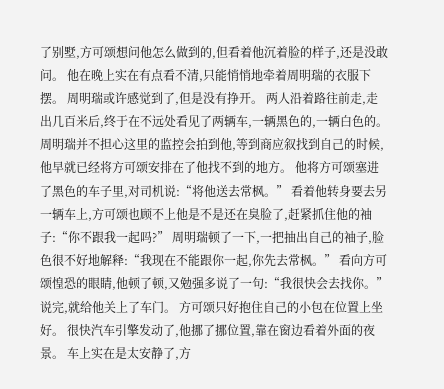了别墅,方可颂想问他怎么做到的,但看着他沉着脸的样子,还是没敢问。 他在晚上实在有点看不清,只能悄悄地牵着周明瑞的衣服下摆。 周明瑞或许感觉到了,但是没有挣开。 两人沿着路往前走,走出几百米后,终于在不远处看见了两辆车,一辆黑色的,一辆白色的。 周明瑞并不担心这里的监控会拍到他,等到商应叙找到自己的时候,他早就已经将方可颂安排在了他找不到的地方。 他将方可颂塞进了黑色的车子里,对司机说:“将他送去常枫。” 看着他转身要去另一辆车上,方可颂也顾不上他是不是还在臭脸了,赶紧抓住他的袖子:“你不跟我一起吗?” 周明瑞顿了一下,一把抽出自己的袖子,脸色很不好地解释:“我现在不能跟你一起,你先去常枫。” 看向方可颂惶恐的眼睛,他顿了顿,又勉强多说了一句:“我很快会去找你。” 说完,就给他关上了车门。 方可颂只好抱住自己的小包在位置上坐好。 很快汽车引擎发动了,他挪了挪位置,靠在窗边看着外面的夜景。 车上实在是太安静了,方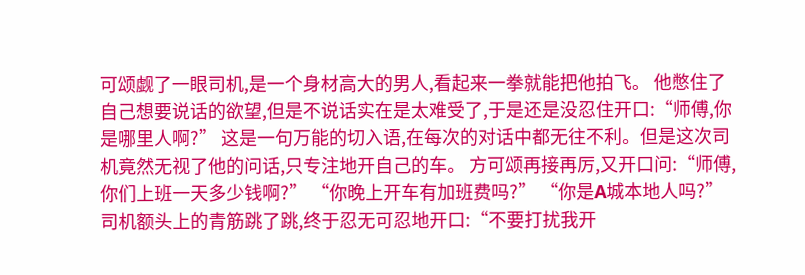可颂觑了一眼司机,是一个身材高大的男人,看起来一拳就能把他拍飞。 他憋住了自己想要说话的欲望,但是不说话实在是太难受了,于是还是没忍住开口:“师傅,你是哪里人啊?” 这是一句万能的切入语,在每次的对话中都无往不利。但是这次司机竟然无视了他的问话,只专注地开自己的车。 方可颂再接再厉,又开口问:“师傅,你们上班一天多少钱啊?” “你晚上开车有加班费吗?” “你是A城本地人吗?” 司机额头上的青筋跳了跳,终于忍无可忍地开口:“不要打扰我开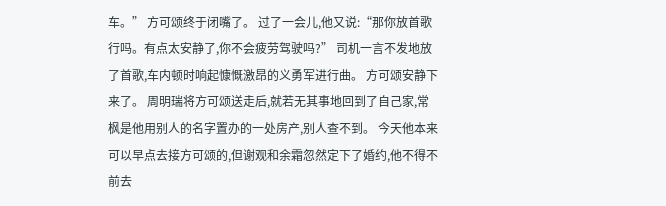车。” 方可颂终于闭嘴了。 过了一会儿,他又说:“那你放首歌行吗。有点太安静了,你不会疲劳驾驶吗?” 司机一言不发地放了首歌,车内顿时响起慷慨激昂的义勇军进行曲。 方可颂安静下来了。 周明瑞将方可颂送走后,就若无其事地回到了自己家,常枫是他用别人的名字置办的一处房产,别人查不到。 今天他本来可以早点去接方可颂的,但谢观和余霜忽然定下了婚约,他不得不前去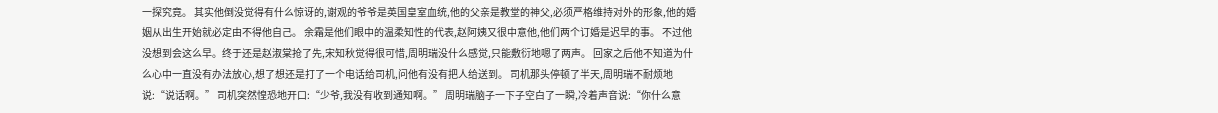一探究竟。 其实他倒没觉得有什么惊讶的,谢观的爷爷是英国皇室血统,他的父亲是教堂的神父,必须严格维持对外的形象,他的婚姻从出生开始就必定由不得他自己。 余霜是他们眼中的温柔知性的代表,赵阿姨又很中意他,他们两个订婚是迟早的事。 不过他没想到会这么早。终于还是赵淑棠抢了先,宋知秋觉得很可惜,周明瑞没什么感觉,只能敷衍地嗯了两声。 回家之后他不知道为什么心中一直没有办法放心,想了想还是打了一个电话给司机,问他有没有把人给送到。 司机那头停顿了半天,周明瑞不耐烦地说:“说话啊。” 司机突然惶恐地开口:“少爷,我没有收到通知啊。” 周明瑞脑子一下子空白了一瞬,冷着声音说:“你什么意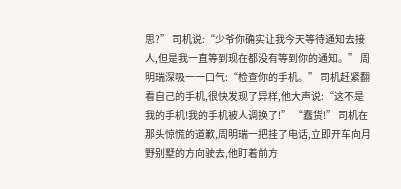思?” 司机说:“少爷你确实让我今天等待通知去接人,但是我一直等到现在都没有等到你的通知。” 周明瑞深吸一一口气:“检查你的手机。” 司机赶紧翻看自己的手机,很快发现了异样,他大声说:“这不是我的手机!我的手机被人调换了!” “蠢货!” 司机在那头惊慌的道歉,周明瑞一把挂了电话,立即开车向月野别墅的方向驶去,他盯着前方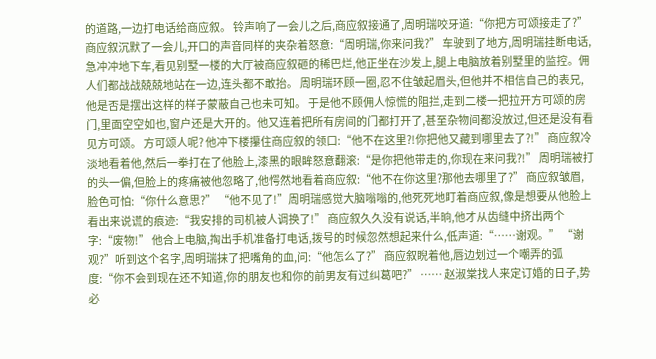的道路,一边打电话给商应叙。 铃声响了一会儿之后,商应叙接通了,周明瑞咬牙道:“你把方可颂接走了?” 商应叙沉默了一会儿,开口的声音同样的夹杂着怒意:“周明瑞,你来问我?” 车驶到了地方,周明瑞挂断电话,急冲冲地下车,看见别墅一楼的大厅被商应叙砸的稀巴烂,他正坐在沙发上,腿上电脑放着别墅里的监控。佣人们都战战兢兢地站在一边,连头都不敢抬。 周明瑞环顾一圈,忍不住皱起眉头,但他并不相信自己的表兄,他是否是摆出这样的样子蒙蔽自己也未可知。 于是他不顾佣人惊慌的阻拦,走到二楼一把拉开方可颂的房门,里面空空如也,窗户还是大开的。他又连着把所有房间的门都打开了,甚至杂物间都没放过,但还是没有看见方可颂。 方可颂人呢? 他冲下楼攥住商应叙的领口:“他不在这里?!你把他又藏到哪里去了?!” 商应叙冷淡地看着他,然后一拳打在了他脸上,漆黑的眼眸怒意翻滚:“是你把他带走的,你现在来问我?!” 周明瑞被打的头一偏,但脸上的疼痛被他忽略了,他愕然地看着商应叙:“他不在你这里?那他去哪里了?” 商应叙皱眉,脸色可怕:“你什么意思?” “他不见了!”周明瑞感觉大脑嗡嗡的,他死死地盯着商应叙,像是想要从他脸上看出来说谎的痕迹:“我安排的司机被人调换了!” 商应叙久久没有说话,半晌,他才从齿缝中挤出两个字:“废物!” 他合上电脑,掏出手机准备打电话,拨号的时候忽然想起来什么,低声道:“……谢观。” “谢观?”听到这个名字,周明瑞抹了把嘴角的血,问:“他怎么了?” 商应叙睨着他,唇边划过一个嘲弄的弧度:“你不会到现在还不知道,你的朋友也和你的前男友有过纠葛吧?” …… 赵淑棠找人来定订婚的日子,势必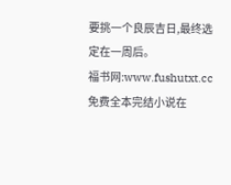要挑一个良辰吉日,最终选定在一周后。
福书网:www.fushutxt.cc免费全本完结小说在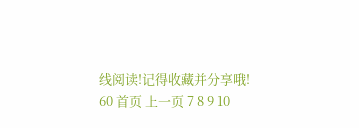线阅读!记得收藏并分享哦!
60 首页 上一页 7 8 9 10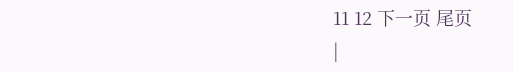11 12 下一页 尾页
|